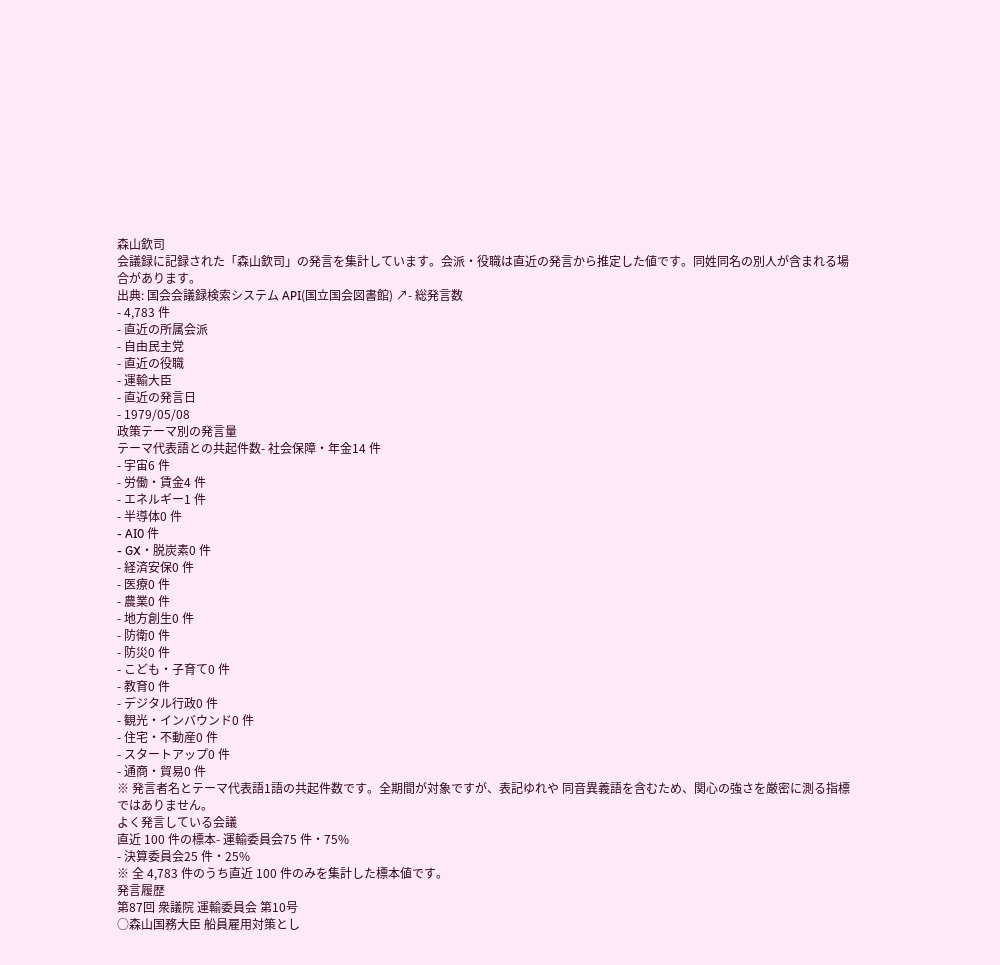森山欽司
会議録に記録された「森山欽司」の発言を集計しています。会派・役職は直近の発言から推定した値です。同姓同名の別人が含まれる場合があります。
出典: 国会会議録検索システム API(国立国会図書館) ↗- 総発言数
- 4,783 件
- 直近の所属会派
- 自由民主党
- 直近の役職
- 運輸大臣
- 直近の発言日
- 1979/05/08
政策テーマ別の発言量
テーマ代表語との共起件数- 社会保障・年金14 件
- 宇宙6 件
- 労働・賃金4 件
- エネルギー1 件
- 半導体0 件
- AI0 件
- GX・脱炭素0 件
- 経済安保0 件
- 医療0 件
- 農業0 件
- 地方創生0 件
- 防衛0 件
- 防災0 件
- こども・子育て0 件
- 教育0 件
- デジタル行政0 件
- 観光・インバウンド0 件
- 住宅・不動産0 件
- スタートアップ0 件
- 通商・貿易0 件
※ 発言者名とテーマ代表語1語の共起件数です。全期間が対象ですが、表記ゆれや 同音異義語を含むため、関心の強さを厳密に測る指標ではありません。
よく発言している会議
直近 100 件の標本- 運輸委員会75 件・75%
- 決算委員会25 件・25%
※ 全 4,783 件のうち直近 100 件のみを集計した標本値です。
発言履歴
第87回 衆議院 運輸委員会 第10号
○森山国務大臣 船員雇用対策とし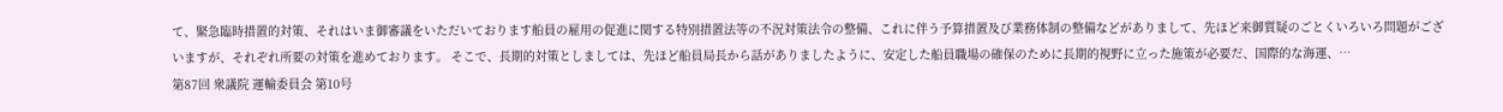て、緊急臨時措置的対策、それはいま御審議をいただいております船員の雇用の促進に関する特別措置法等の不況対策法令の整備、これに伴う予算措置及び業務体制の整備などがありまして、先ほど来御質疑のごとくいろいろ問題がございますが、それぞれ所要の対策を進めております。 そこで、長期的対策としましては、先ほど船員局長から話がありましたように、安定した船員職場の確保のために長期的視野に立った施策が必要だ、国際的な海運、…
第87回 衆議院 運輸委員会 第10号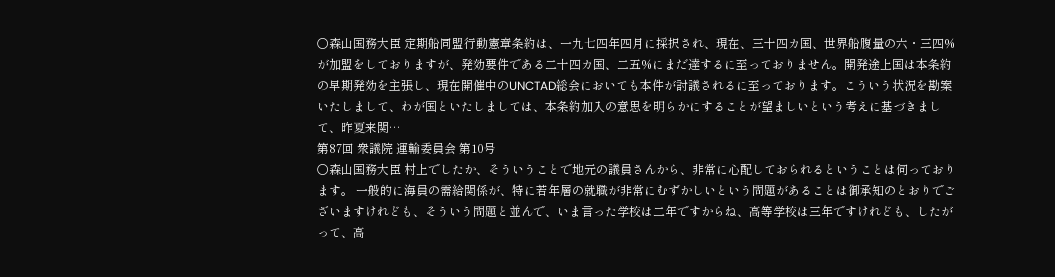○森山国務大臣 定期船同盟行動憲章条約は、一九七四年四月に採択され、現在、三十四カ国、世界船腹量の六・三四%が加盟をしておりますが、発効要件である二十四カ国、二五%にまだ達するに至っておりません。開発途上国は本条約の早期発効を主張し、現在開催中のUNCTAD総会においても本件が討議されるに至っております。こういう状況を勘案いたしまして、わが国といたしましては、本条約加入の意思を明らかにすることが望ましいという考えに基づきまして、昨夏来関…
第87回 衆議院 運輸委員会 第10号
○森山国務大臣 村上でしたか、そういうことで地元の議員さんから、非常に心配しておられるということは伺っております。 一般的に海員の需給関係が、特に若年層の就職が非常にむずかしいという問題があることは御承知のとおりでございますけれども、そういう問題と並んで、いま言った学校は二年ですからね、高等学校は三年ですけれども、したがって、高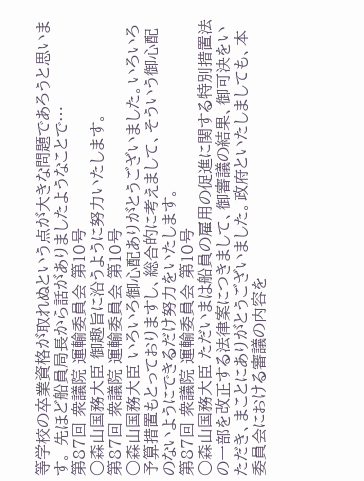等学校の卒業資格が取れぬという点が大きな問題であろうと思います。 先ほど船員局長から話がありましたようなことで…
第87回 衆議院 運輸委員会 第10号
○森山国務大臣 御趣旨に沿うように努力いたします。
第87回 衆議院 運輸委員会 第10号
○森山国務大臣 いろいろ御心配ありがとうございました。いろいろ予算措置もとっておりますし、総合的に考えまして、そういう御心配のないようにできるだけ努力をいたします。
第87回 衆議院 運輸委員会 第10号
○森山国務大臣 ただいまは船員の雇用の促進に関する特別措置法の一部を改正する法律案につきまして、御審議の結果、御可決をいただき、まことにありがとうございました。政府といたしましても、本委員会における審議の内容を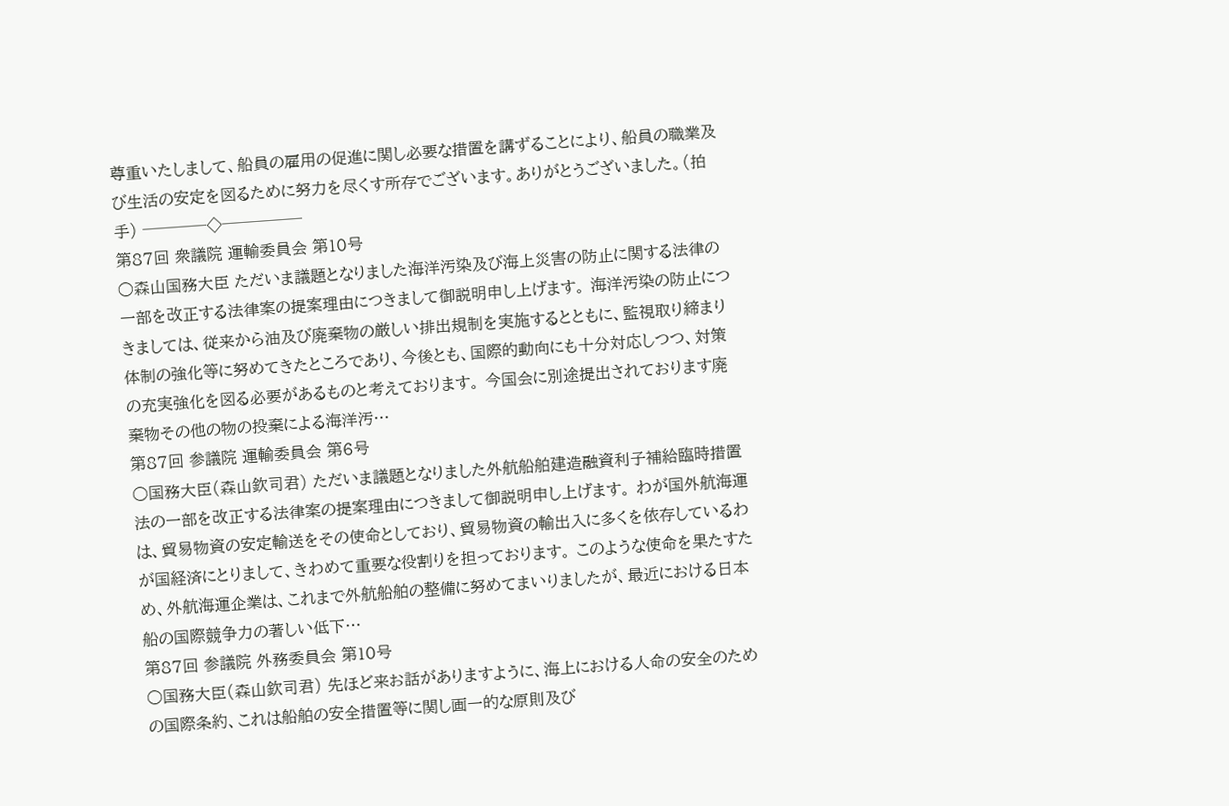尊重いたしまして、船員の雇用の促進に関し必要な措置を講ずることにより、船員の職業及び生活の安定を図るために努力を尽くす所存でございます。ありがとうございました。(拍手) ────◇─────
第87回 衆議院 運輸委員会 第10号
○森山国務大臣 ただいま議題となりました海洋汚染及び海上災害の防止に関する法律の一部を改正する法律案の提案理由につきまして御説明申し上げます。 海洋汚染の防止につきましては、従来から油及び廃棄物の厳しい排出規制を実施するとともに、監視取り締まり体制の強化等に努めてきたところであり、今後とも、国際的動向にも十分対応しつつ、対策の充実強化を図る必要があるものと考えております。 今国会に別途提出されております廃棄物その他の物の投棄による海洋汚…
第87回 参議院 運輸委員会 第6号
○国務大臣(森山欽司君) ただいま議題となりました外航船舶建造融資利子補給臨時措置法の一部を改正する法律案の提案理由につきまして御説明申し上げます。 わが国外航海運は、貿易物資の安定輸送をその使命としており、貿易物資の輸出入に多くを依存しているわが国経済にとりまして、きわめて重要な役割りを担っております。 このような使命を果たすため、外航海運企業は、これまで外航船舶の整備に努めてまいりましたが、最近における日本船の国際競争力の著しい低下…
第87回 参議院 外務委員会 第10号
○国務大臣(森山欽司君) 先ほど来お話がありますように、海上における人命の安全のための国際条約、これは船舶の安全措置等に関し画一的な原則及び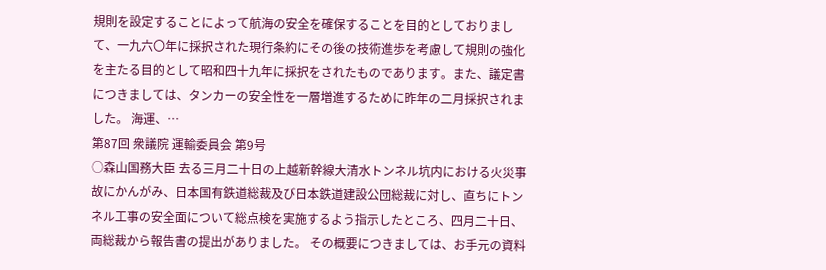規則を設定することによって航海の安全を確保することを目的としておりまして、一九六〇年に採択された現行条約にその後の技術進歩を考慮して規則の強化を主たる目的として昭和四十九年に採択をされたものであります。また、議定書につきましては、タンカーの安全性を一層増進するために昨年の二月採択されました。 海運、…
第87回 衆議院 運輸委員会 第9号
○森山国務大臣 去る三月二十日の上越新幹線大清水トンネル坑内における火災事故にかんがみ、日本国有鉄道総裁及び日本鉄道建設公団総裁に対し、直ちにトンネル工事の安全面について総点検を実施するよう指示したところ、四月二十日、両総裁から報告書の提出がありました。 その概要につきましては、お手元の資料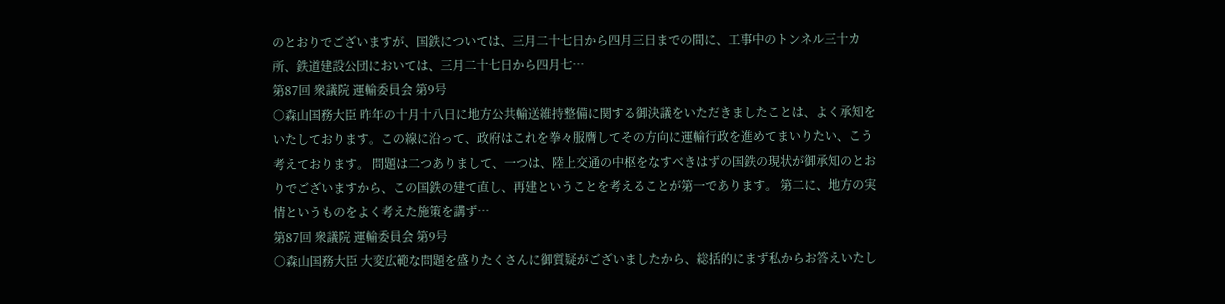のとおりでございますが、国鉄については、三月二十七日から四月三日までの間に、工事中のトンネル三十カ所、鉄道建設公団においては、三月二十七日から四月七…
第87回 衆議院 運輸委員会 第9号
○森山国務大臣 昨年の十月十八日に地方公共輸送維持整備に関する御決議をいただきましたことは、よく承知をいたしております。この線に沿って、政府はこれを拳々服膺してその方向に運輸行政を進めてまいりたい、こう考えております。 問題は二つありまして、一つは、陸上交通の中枢をなすべきはずの国鉄の現状が御承知のとおりでございますから、この国鉄の建て直し、再建ということを考えることが第一であります。 第二に、地方の実情というものをよく考えた施策を講ず…
第87回 衆議院 運輸委員会 第9号
○森山国務大臣 大変広範な問題を盛りたくさんに御質疑がございましたから、総括的にまず私からお答えいたし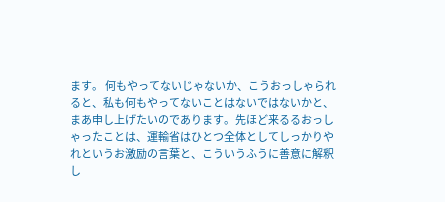ます。 何もやってないじゃないか、こうおっしゃられると、私も何もやってないことはないではないかと、まあ申し上げたいのであります。先ほど来るるおっしゃったことは、運輸省はひとつ全体としてしっかりやれというお激励の言葉と、こういうふうに善意に解釈し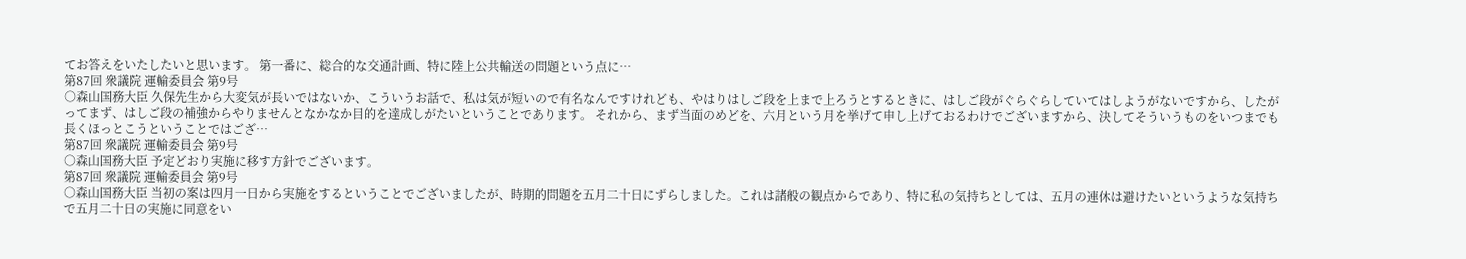てお答えをいたしたいと思います。 第一番に、総合的な交通計画、特に陸上公共輸送の問題という点に…
第87回 衆議院 運輸委員会 第9号
○森山国務大臣 久保先生から大変気が長いではないか、こういうお話で、私は気が短いので有名なんですけれども、やはりはしご段を上まで上ろうとするときに、はしご段がぐらぐらしていてはしようがないですから、したがってまず、はしご段の補強からやりませんとなかなか目的を達成しがたいということであります。 それから、まず当面のめどを、六月という月を挙げて申し上げておるわけでございますから、決してそういうものをいつまでも長くほっとこうということではござ…
第87回 衆議院 運輸委員会 第9号
○森山国務大臣 予定どおり実施に移す方針でございます。
第87回 衆議院 運輸委員会 第9号
○森山国務大臣 当初の案は四月一日から実施をするということでございましたが、時期的問題を五月二十日にずらしました。これは諸般の観点からであり、特に私の気持ちとしては、五月の連休は避けたいというような気持ちで五月二十日の実施に同意をい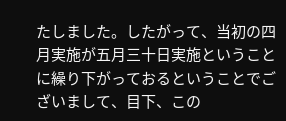たしました。したがって、当初の四月実施が五月三十日実施ということに繰り下がっておるということでございまして、目下、この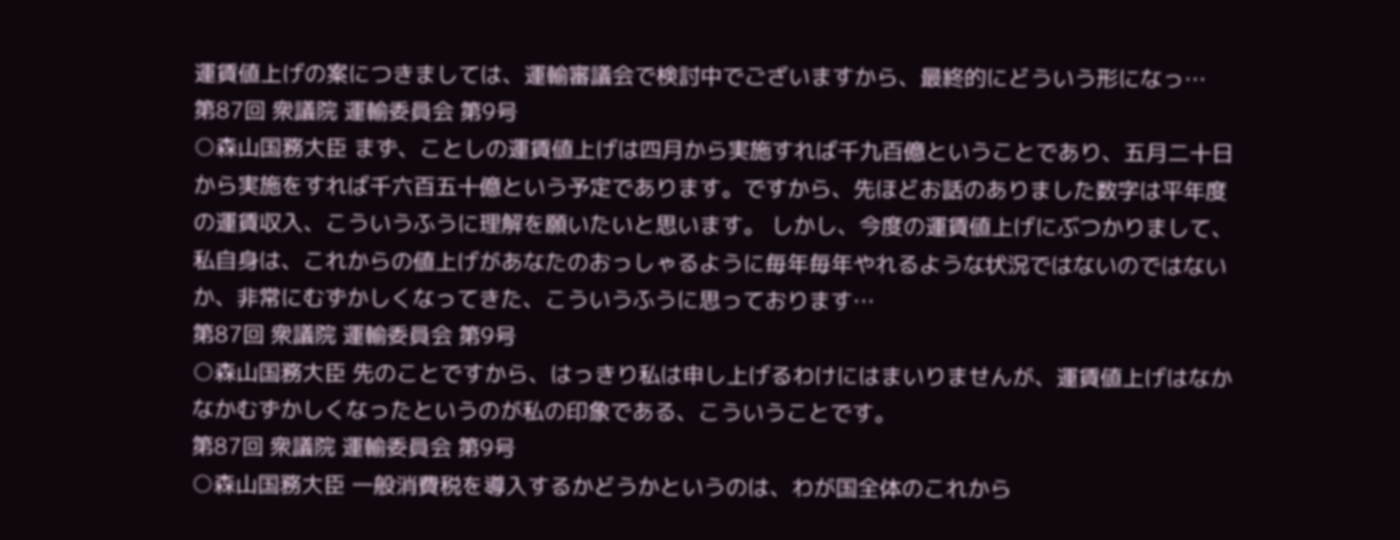運賃値上げの案につきましては、運輸審議会で検討中でございますから、最終的にどういう形になっ…
第87回 衆議院 運輸委員会 第9号
○森山国務大臣 まず、ことしの運賃値上げは四月から実施すれば千九百億ということであり、五月二十日から実施をすれば千六百五十億という予定であります。ですから、先ほどお話のありました数字は平年度の運賃収入、こういうふうに理解を願いたいと思います。 しかし、今度の運賃値上げにぶつかりまして、私自身は、これからの値上げがあなたのおっしゃるように毎年毎年やれるような状況ではないのではないか、非常にむずかしくなってきた、こういうふうに思っております…
第87回 衆議院 運輸委員会 第9号
○森山国務大臣 先のことですから、はっきり私は申し上げるわけにはまいりませんが、運賃値上げはなかなかむずかしくなったというのが私の印象である、こういうことです。
第87回 衆議院 運輸委員会 第9号
○森山国務大臣 一般消費税を導入するかどうかというのは、わが国全体のこれから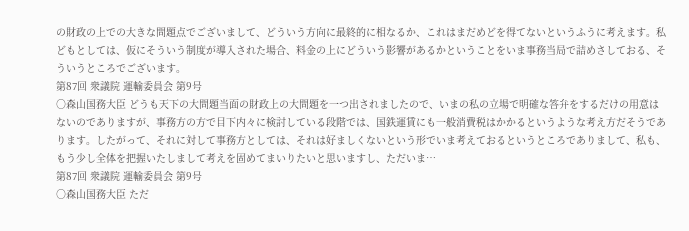の財政の上での大きな問題点でございまして、どういう方向に最終的に相なるか、これはまだめどを得てないというふうに考えます。私どもとしては、仮にそういう制度が導入された場合、料金の上にどういう影響があるかということをいま事務当局で詰めさしておる、そういうところでございます。
第87回 衆議院 運輸委員会 第9号
○森山国務大臣 どうも天下の大問題当面の財政上の大問題を一つ出されましたので、いまの私の立場で明確な答弁をするだけの用意はないのでありますが、事務方の方で目下内々に検討している段階では、国鉄運賃にも一般消費税はかかるというような考え方だそうであります。したがって、それに対して事務方としては、それは好ましくないという形でいま考えておるというところでありまして、私も、もう少し全体を把握いたしまして考えを固めてまいりたいと思いますし、ただいま…
第87回 衆議院 運輸委員会 第9号
○森山国務大臣 ただ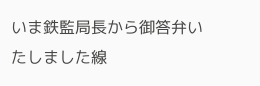いま鉄監局長から御答弁いたしました線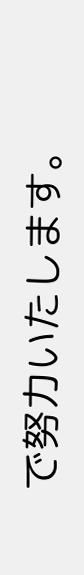で努力いたします。